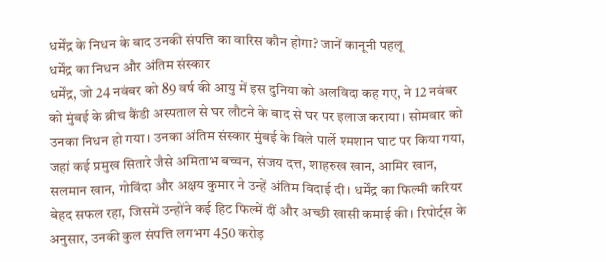धर्मेंद्र के निधन के बाद उनकी संपत्ति का वारिस कौन होगा? जानें कानूनी पहलू
धर्मेंद्र का निधन और अंतिम संस्कार
धर्मेंद्र, जो 24 नवंबर को 89 वर्ष की आयु में इस दुनिया को अलविदा कह गए, ने 12 नवंबर को मुंबई के ब्रीच कैंडी अस्पताल से घर लौटने के बाद से घर पर इलाज कराया। सोमवार को उनका निधन हो गया। उनका अंतिम संस्कार मुंबई के विले पार्ले श्मशान घाट पर किया गया, जहां कई प्रमुख सितारे जैसे अमिताभ बच्चन, संजय दत्त, शाहरुख खान, आमिर खान, सलमान खान, गोविंदा और अक्षय कुमार ने उन्हें अंतिम विदाई दी। धर्मेंद्र का फिल्मी करियर बेहद सफल रहा, जिसमें उन्होंने कई हिट फिल्में दीं और अच्छी खासी कमाई की। रिपोर्ट्स के अनुसार, उनकी कुल संपत्ति लगभग 450 करोड़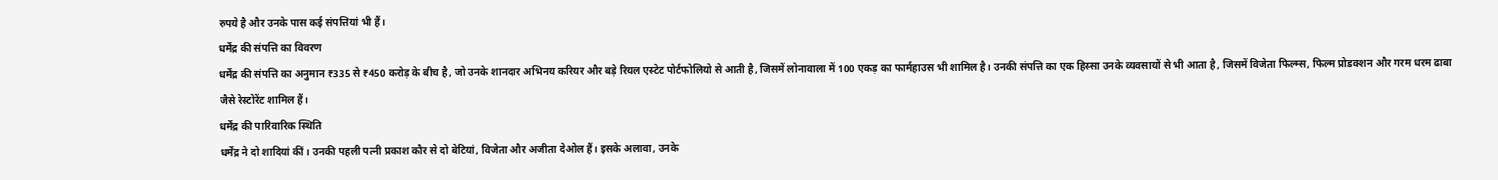रुपये है और उनके पास कई संपत्तियां भी हैं।
धर्मेंद्र की संपत्ति का विवरण
धर्मेंद्र की संपत्ति का अनुमान ₹335 से ₹450 करोड़ के बीच है, जो उनके शानदार अभिनय करियर और बड़े रियल एस्टेट पोर्टफोलियो से आती है, जिसमें लोनावाला में 100 एकड़ का फार्महाउस भी शामिल है। उनकी संपत्ति का एक हिस्सा उनके व्यवसायों से भी आता है, जिसमें विजेता फिल्म्स, फिल्म प्रोडक्शन और गरम धरम ढाबा जैसे रेस्टोरेंट शामिल हैं।
धर्मेंद्र की पारिवारिक स्थिति
धर्मेंद्र ने दो शादियां कीं। उनकी पहली पत्नी प्रकाश कौर से दो बेटियां, विजेता और अजीता देओल हैं। इसके अलावा, उनके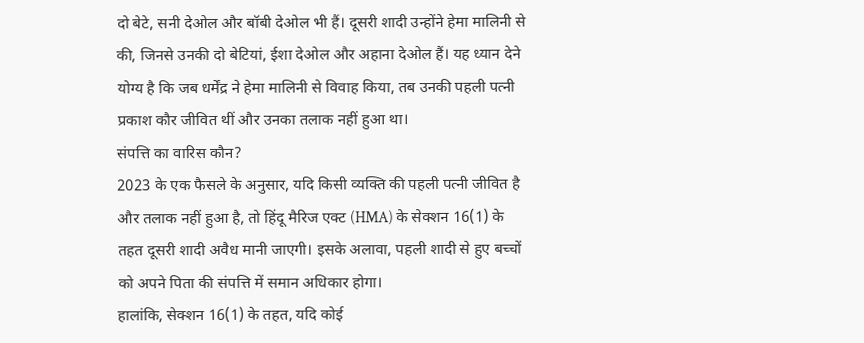दो बेटे, सनी देओल और बॉबी देओल भी हैं। दूसरी शादी उन्होंने हेमा मालिनी से की, जिनसे उनकी दो बेटियां, ईशा देओल और अहाना देओल हैं। यह ध्यान देने योग्य है कि जब धर्मेंद्र ने हेमा मालिनी से विवाह किया, तब उनकी पहली पत्नी प्रकाश कौर जीवित थीं और उनका तलाक नहीं हुआ था।
संपत्ति का वारिस कौन?
2023 के एक फैसले के अनुसार, यदि किसी व्यक्ति की पहली पत्नी जीवित है और तलाक नहीं हुआ है, तो हिंदू मैरिज एक्ट (HMA) के सेक्शन 16(1) के तहत दूसरी शादी अवैध मानी जाएगी। इसके अलावा, पहली शादी से हुए बच्चों को अपने पिता की संपत्ति में समान अधिकार होगा।
हालांकि, सेक्शन 16(1) के तहत, यदि कोई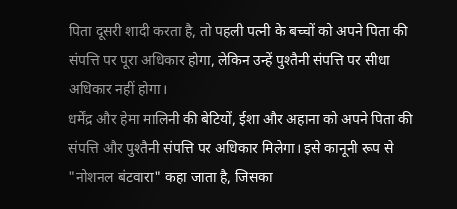पिता दूसरी शादी करता है, तो पहली पत्नी के बच्चों को अपने पिता की संपत्ति पर पूरा अधिकार होगा, लेकिन उन्हें पुश्तैनी संपत्ति पर सीधा अधिकार नहीं होगा।
धर्मेंद्र और हेमा मालिनी की बेटियों, ईशा और अहाना को अपने पिता की संपत्ति और पुश्तैनी संपत्ति पर अधिकार मिलेगा। इसे कानूनी रूप से "नोशनल बंटवारा" कहा जाता है, जिसका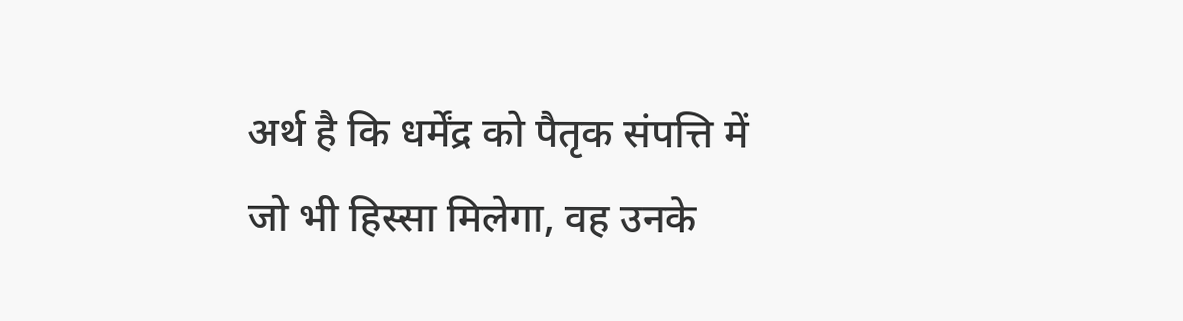अर्थ है कि धर्मेंद्र को पैतृक संपत्ति में जो भी हिस्सा मिलेगा, वह उनके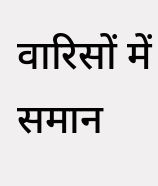वारिसों में समान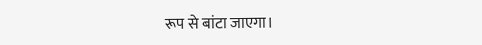रूप से बांटा जाएगा।